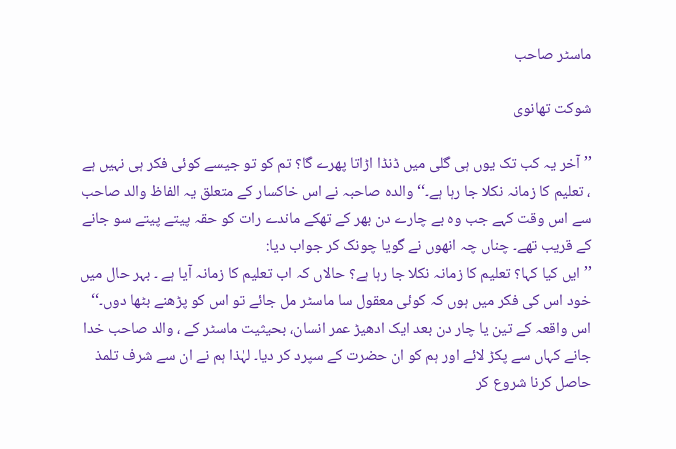ماسٹر صاحب

شوکت تھانوی

’’ آخر یہ کب تک یوں ہی گلی میں ڈنڈا اڑاتا پھرے گا؟ تم کو تو جیسے کوئی فکر ہی نہیں ہے ، تعلیم کا زمانہ نکلا جا رہا ہے۔‘‘ والدہ صاحبہ نے اس خاکسار کے متعلق یہ الفاظ والد صاحب سے اس وقت کہے جب وہ بے چارے دن بھر کے تھکے ماندے رات کو حقہ پیتے پیتے سو جانے کے قریب تھے۔ چناں چہ انھوں نے گویا چونک کر جواب دیا:
’’ ایں کیا کہا؟ تعلیم کا زمانہ نکلا جا رہا ہے؟ حالاں کہ اب تعلیم کا زمانہ آیا ہے ۔ بہر حال میں خود اس کی فکر میں ہوں کہ کوئی معقول سا ماسٹر مل جائے تو اس کو پڑھنے بٹھا دوں۔‘‘
اس واقعہ کے تین یا چار دن بعد ایک ادھیڑ عمر انسان، بحیثیت ماسٹر کے ، والد صاحب خدا جانے کہاں سے پکڑ لائے اور ہم کو ان حضرت کے سپرد کر دیا۔ لہٰذا ہم نے ان سے شرف تلمذ حاصل کرنا شروع کر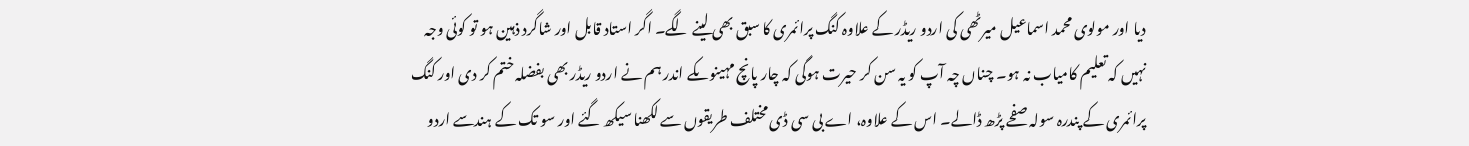دیا اور مولوی محمد اسماعیل میرٹھی کی اردو ریڈر کے علاوہ کنگ پرائمری کا سبق بھی لینے لگے۔ اگر استاد قابل اور شاگرد ذہین ہو تو کوئی وجہ نہیں کہ تعلیم کامیاب نہ ہو۔ چناں چہ آپ کو یہ سن کر حیرت ہوگی کہ چار پانچ مہینوںکے اندر ہم نے اردو ریڈر بھی بفضلہ ختم کر دی اور کنگ پرائمری کے پندرہ سولہ صفحے پڑھ ڈالے۔ اس کے علاوہ، اے بی سی ڈی مختلف طریقوں سے لکھنا سیکھ گئے اور سو تک کے ہندسے اردو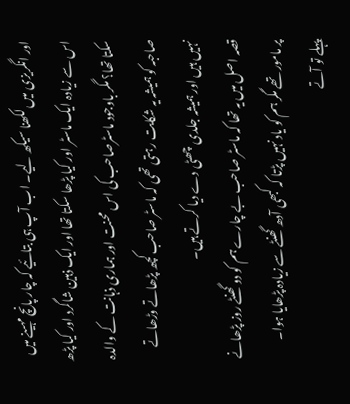اور انگریزی میں لکھنا سیکھ لیے۔ اب آپ ہی بتائیے کہ چار پانچ مہینے میں اس سے زیادہ ایک ماسٹر اور کیا پڑھا سکتا تھا اور ایک ذہین شاگرد اور کیا پڑھ سکتا تھا؟ مگر باوجود ماسٹرصاحب کی اس محنت اور ہماری ذہانت کے والدہ صاحبہ کو ہمیشہ یہ شکایت رہتی تھی کہ ماسٹر صاحب کچھ پڑھاتے وڑھاتے نہیں ہیں اور ہمیشہ جلدی چھٹی دے دیا کرتے ہیں۔
قصہ اصل میں یہ تھا کہ ماسٹر صاحب بے چارے ہم کو دو گھنٹے روز پڑھانے پر مامور تھے مگر ہم کو یاد نہیں پڑتا کہ کبھی آدھ گھنٹے سے زیادہ پڑھایا ہوا۔ پہلے تو آتے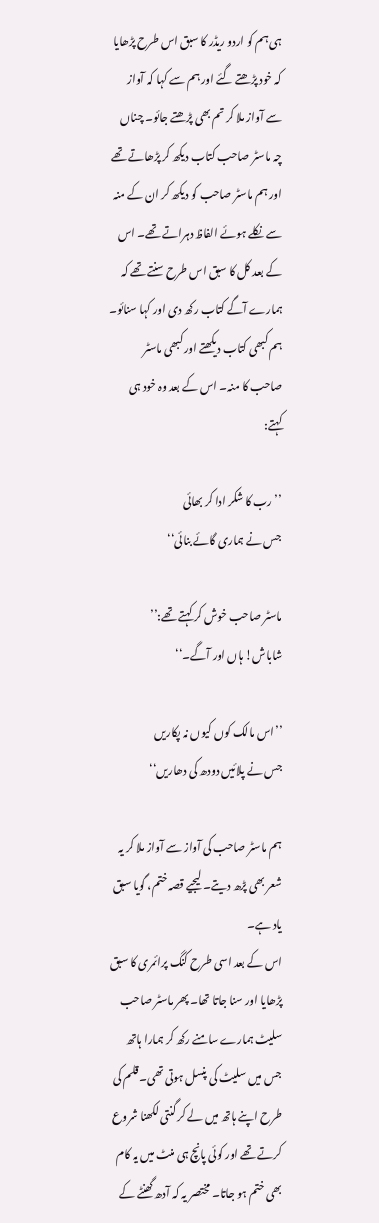ہی ہم کو اردو ریڈر کا سبق اس طرح پڑھایا کہ خود پڑھتے گئے اور ہم سے کہا کہ آواز سے آواز ملا کر تم بھی پڑھتے جائو۔ چناں چہ ماسٹر صاحب کتاب دیکھ کر پڑھاتے تھے اور ہم ماسٹر صاحب کو دیکھ کر ان کے منہ سے نکلے ہوئے الفاظ دہراتے تھے۔ اس کے بعد کل کا سبق اس طرح سنتے تھے کہ ہمارے آگے کتاب رکھ دی اور کہا سنائو۔ ہم کبھی کتاب دیکھتے اور کبھی ماسٹر صاحب کا منہ۔ اس کے بعد وہ خود ہی کہتے:

’’رب کا شکر ادا کر بھائی
جس نے ہماری گائے بنائی‘‘

ماسٹر صاحب خوش کر کہتے تھے:’’ شاباش! ہاں اور آگے۔‘‘

’’اس مالک کوں کیوں نہ پکاریں
جس نے پلائیں دودھ کی دھاریں‘‘

ہم ماسٹر صاحب کی آواز سے آواز ملا کر یہ شعر بھی پڑھ دیتے۔ لیجیے قصہ ختم، گویا سبق یاد ہے۔
اس کے بعد اسی طرح کنگ پرائمری کا سبق پڑھایا اور سنا جاتا تھا۔ پھر ماسٹر صاحب سلیٹ ہمارے سامنے رکھ کر ہمارا ہاتھ جس میں سلیٹ کی پنسل ہوتی تھی۔ قلم کی طرح اپنے ہاتھ میں لے کر گنتی لکھنا شروع کرتے تھے اور کوئی پانچ ہی منٹ میں یہ کام بھی ختم ہو جاتا۔ مختصر یہ کہ آدھ گھنٹے کے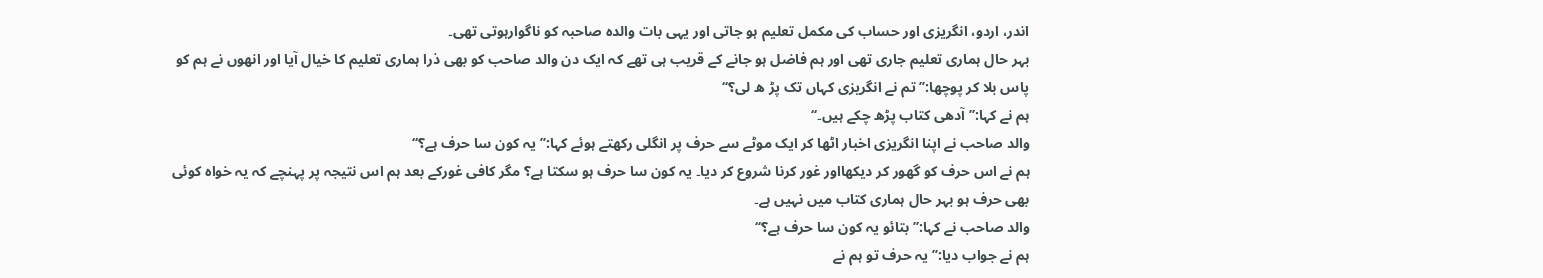اندر، اردو، انگریزی اور حساب کی مکمل تعلیم ہو جاتی اور یہی بات والدہ صاحبہ کو ناگوارہوتی تھی۔
بہر حال ہماری تعلیم جاری تھی اور ہم فاضل ہو جانے کے قریب ہی تھے کہ ایک دن والد صاحب کو بھی ذرا ہماری تعلیم کا خیال آیا اور انھوں نے ہم کو پاس بلا کر پوچھا:’’ تم نے انگریزی کہاں تک پڑ ھ لی؟‘‘
ہم نے کہا:’’ آدھی کتاب پڑھ چکے ہیں۔‘‘
والد صاحب نے اپنا انگریزی اخبار اٹھا کر ایک موٹے سے حرف پر انگلی رکھتے ہوئے کہا:’’ یہ کون سا حرف ہے؟‘‘
ہم نے اس حرف کو گھور کر دیکھااور غور کرنا شروع کر دیا۔ یہ کون سا حرف ہو سکتا ہے؟ مگر کافی غورکے بعد ہم اس نتیجہ پر پہنچے کہ یہ خواہ کوئی بھی حرف ہو بہر حال ہماری کتاب میں نہیں ہے۔
والد صاحب نے کہا:’’ بتائو یہ کون سا حرف ہے؟‘‘
ہم نے جواب دیا:’’ یہ حرف تو ہم نے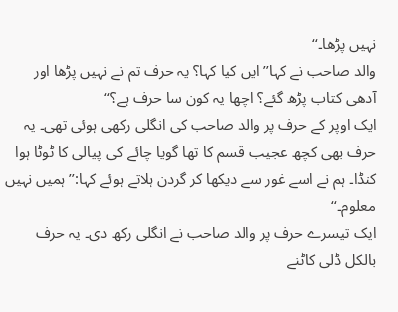نہیں پڑھا۔‘‘
والد صاحب نے کہا’’ ایں کیا کہا؟ یہ حرف تم نے نہیں پڑھا اور آدھی کتاب پڑھ گئے؟ اچھا یہ کون سا حرف ہے؟‘‘
ایک اوپر کے حرف پر والد صاحب کی انگلی رکھی ہوئی تھی۔ یہ حرف بھی کچھ عجیب قسم کا تھا گویا چائے کی پیالی کا ٹوٹا ہوا کنڈا۔ ہم نے اسے غور سے دیکھا کر گردن ہلاتے ہوئے کہا:’’ ہمیں نہیں معلوم۔‘‘
ایک تیسرے حرف پر والد صاحب نے انگلی رکھ دی۔ یہ حرف بالکل ڈلی کاٹنے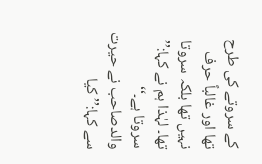کے سروتے کی طرح تھا اور غالباً حرف نہیں تھا بلکہ سروتا تھا۔ لہٰذا ہم نے کہا:’’ سروتا ہے۔‘‘
والدصاحب نے حیرت سے کہا:’’ کیا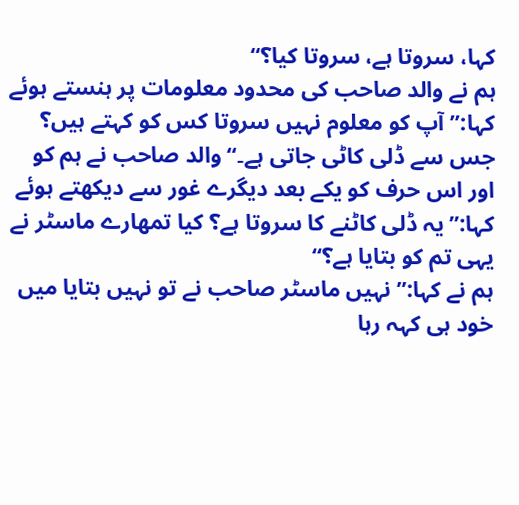کہا، سروتا ہے، سروتا کیا؟‘‘
ہم نے والد صاحب کی محدود معلومات پر ہنستے ہوئے کہا:’’آپ کو معلوم نہیں سروتا کس کو کہتے ہیں؟ جس سے ڈلی کاٹی جاتی ہے۔‘‘ والد صاحب نے ہم کو اور اس حرف کو یکے بعد دیگرے غور سے دیکھتے ہوئے کہا:’’ یہ ڈلی کاٹنے کا سروتا ہے؟ کیا تمھارے ماسٹر نے یہی تم کو بتایا ہے؟‘‘
ہم نے کہا:’’ نہیں ماسٹر صاحب نے تو نہیں بتایا میں خود ہی کہہ رہا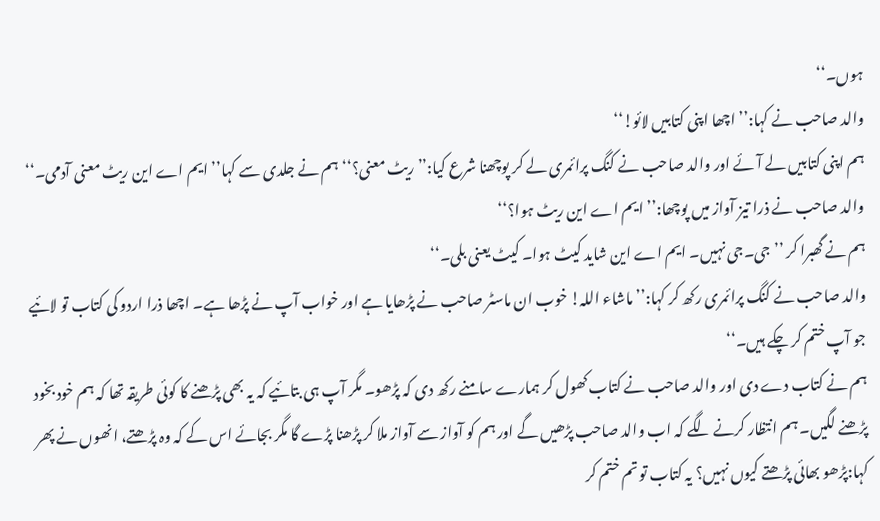ہوں۔‘‘
والد صاحب نے کہا:’’ اچھا اپنی کتابیں لائو!‘‘
ہم اپنی کتابیں لے آئے اور والد صاحب نے کنگ پرائمری لے کر پوچھنا شرع کیا:’’ ریٹ معنی؟‘‘ ہم نے جلدی سے کہا’’ ایم اے این ریٹ معنی آدمی۔‘‘
والد صاحب نے ذرا تیز آواز میں پوچھا:’’ ایم اے این ریٹ ہوا؟‘‘
ہم نے گھبرا کر ’’ جی۔جی نہیں۔ ایم اے این شاید کیٹ ہوا۔ کیٹ یعنی بلی۔‘‘
والد صاحب نے کنگ پرائمری رکھ کر کہا:’’ ماشاء اللہ! خوب ان ماسٹر صاحب نے پڑھایا ہے اور خواب آپ نے پڑھا ہے۔ اچھا ذرا اردو کی کتاب تو لائیے جو آپ ختم کر چکے ہیں۔‘‘
ہم نے کتاب دے دی اور والد صاحب نے کتاب کھول کر ہمارے سامنے رکھ دی کہ پڑھو۔ مگر آپ ہی بتائیے کہ یہ بھی پڑھنے کا کوئی طریقہ تھا کہ ہم خود بخود پڑھنے لگیں۔ ہم انتظار کرنے لگے کہ اب والد صاحب پڑھیں گے اور ہم کو آواز سے آواز ملا کر پڑھنا پڑے گا مگر بجائے اس کے کہ وہ پڑھتے، انھوں نے پھر کہا:پڑھو بھائی پڑھتے کیوں نہیں؟ یہ کتاب تو تم ختم کر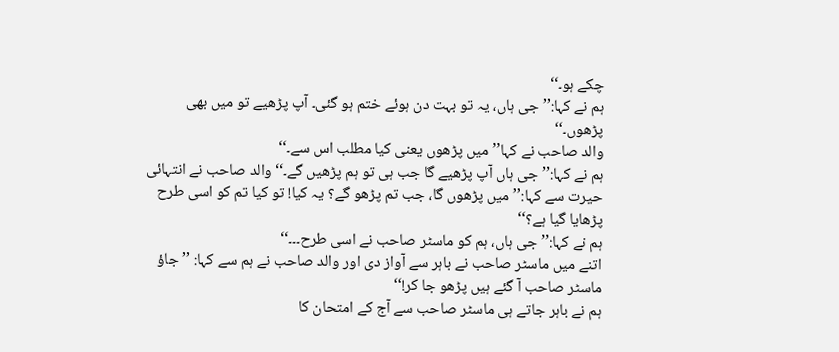چکے ہو۔‘‘
ہم نے کہا:’’ جی ہاں، یہ تو بہت دن ہوئے ختم ہو گئی۔ آپ پڑھیے تو میں بھی پڑھوں۔‘‘
والد صاحب نے کہا’’ میں پڑھوں یعنی کیا مطلب اس سے۔‘‘
ہم نے کہا:’’ جی ہاں آپ پڑھیے گا جب ہی تو ہم پڑھیں گے۔‘‘ والد صاحب نے انتہائی حیرت سے کہا:’’ میں پڑھوں گا، جب تم پڑھو گے؟ یہ کیا! تو کیا تم کو اسی طرح پڑھایا گیا ہے؟‘‘
ہم نے کہا:’’ جی ہاں، ہم کو ماسٹر صاحب نے اسی طرح۔۔۔‘‘
اتنے میں ماسٹر صاحب نے باہر سے آواز دی اور والد صاحب نے ہم سے کہا: ’’ جاؤ ماسٹر صاحب آ گئے ہیں پڑھو جا کر!‘‘
ہم نے باہر جاتے ہی ماسٹر صاحب سے آج کے امتحان کا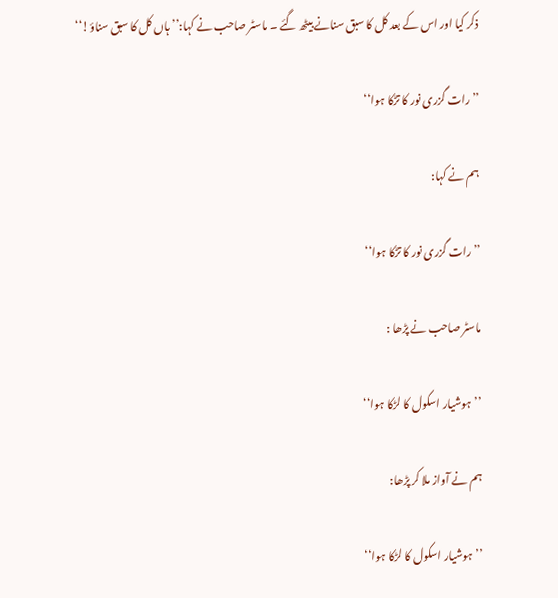ذکر کیا اور اس کے بعد کل کا سبق سنانے بیٹھ گئے ۔ ماسٹر صاحب نے کہا:’’ ہاں کل کا سبق سناؤ!‘‘

’’رات گزری نور کا تڑکا ہوا‘‘

ہم نے کہا:

’’رات گزری نور کا تڑکا ہوا‘‘

ماسٹر صاحب نے پڑھا :

’’ہوشیار اسکول کا لڑکا ہوا‘‘

ہم نے آواز ملا کر پڑھا:

’’ہوشیار اسکول کا لڑکا ہوا‘‘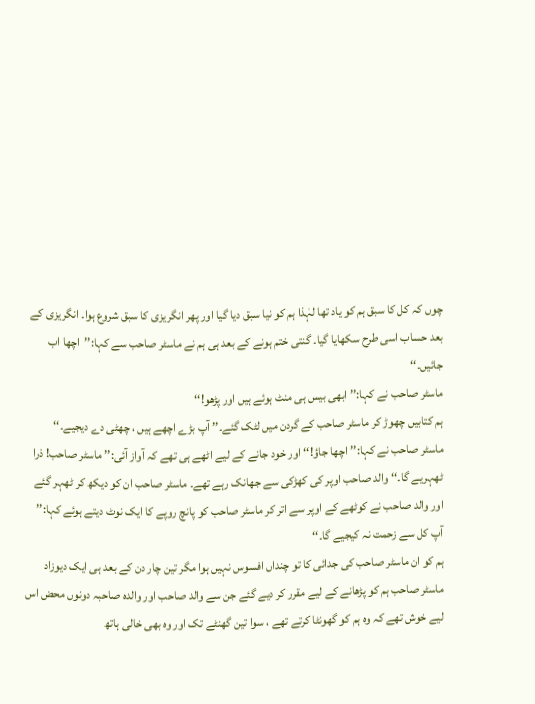چوں کہ کل کا سبق ہم کو یاد تھا لہٰذا ہم کو نیا سبق دیا گیا اور پھر انگریزی کا سبق شروع ہوا۔ انگریزی کے بعد حساب اسی طرح سکھایا گیا۔ گنتی ختم ہونے کے بعد ہی ہم نے ماسٹر صاحب سے کہا:’’اچھا اب جائیں۔‘‘
ماسٹر صاحب نے کہا:’’ ابھی بیس ہی منٹ ہوئے ہیں اور پڑھو!‘‘
ہم کتابیں چھوڑ کر ماسٹر صاحب کے گردن میں لٹک گئے۔’’ آپ بڑے اچھے ہیں ، چھٹی دے دیجیے۔‘‘
ماسٹر صاحب نے کہا:’’ اچھا جاؤ!‘‘ اور خود جانے کے لیے اٹھے ہی تھے کہ آواز آئی:’’ ماسٹر صاحب! ذرا ٹھہریے گا۔‘‘ والد صاحب اوپر کی کھڑکی سے جھانک رہے تھے۔ ماسٹر صاحب ان کو دیکھ کر ٹھہر گئے اور والد صاحب نے کوٹھے کے اوپر سے اتر کر ماسٹر صاحب کو پانچ روپے کا ایک نوٹ دیتے ہوئے کہا:’’ آپ کل سے زحمت نہ کیجیے گا۔‘‘
ہم کو ان ماسٹر صاحب کی جدائی کا تو چنداں افسوس نہیں ہوا مگر تین چار دن کے بعد ہی ایک دیوزاد ماسٹر صاحب ہم کو پڑھانے کے لیے مقرر کر دیے گئے جن سے والد صاحب اور والدہ صاحبہ دونوں محض اس لیے خوش تھے کہ وہ ہم کو گھونٹا کرتے تھے ، سوا تین گھنٹے تک اور وہ بھی خالی ہاتھ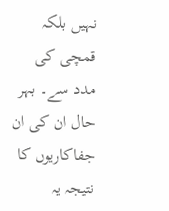نہیں بلکہ قمچی کی مدد سے۔ بہر حال ان کی ان جفاکاریوں کا نتیجہ یہ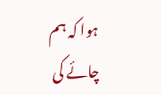ہوا کہ ہم چائے کی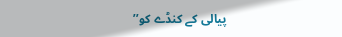پیالی کے کنڈے کو’’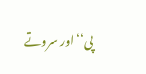پی‘‘ اور سروتے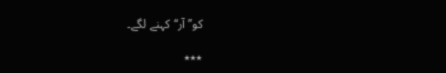کو’’ آر‘‘ کہنے لگے۔

٭٭٭